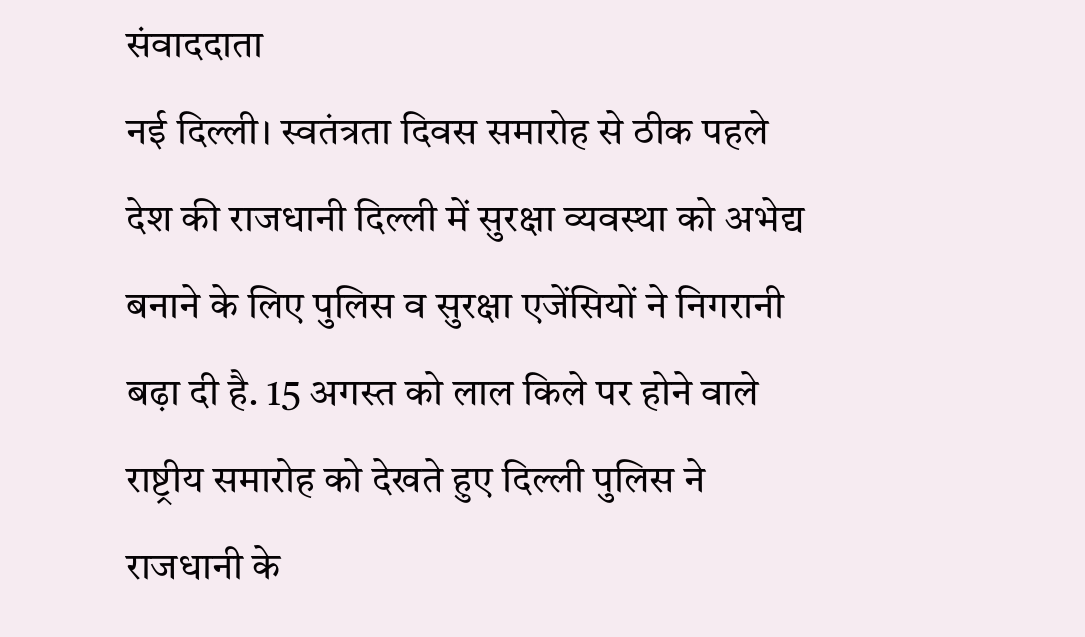संवाददाता
नई दिल्ली। स्वतंत्रता दिवस समारोह से ठीक पहले देश की राजधानी दिल्ली में सुरक्षा व्यवस्था को अभेद्य बनाने के लिए पुलिस व सुरक्षा एजेंसियों ने निगरानी बढ़ा दी है. 15 अगस्त को लाल किले पर होने वाले राष्ट्रीय समारोह को देखते हुए दिल्ली पुलिस ने राजधानी के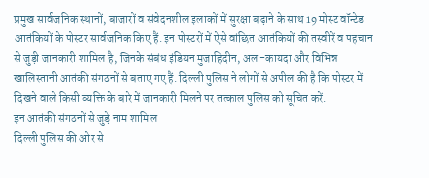प्रमुख सार्वजनिक स्थानों, बाजारों व संवेदनशील इलाकों में सुरक्षा बढ़ाने के साथ 19 मोस्ट वॉन्टेड आतंकियों के पोस्टर सार्वजनिक किए हैं. इन पोस्टरों में ऐसे वांछित आतंकियों की तस्वीरें व पहचान से जुड़ी जानकारी शामिल है, जिनके संबंध इंडियन मुजाहिदीन, अल-कायदा और विभिन्न खालिस्तानी आतंकी संगठनों से बताए गए हैं. दिल्ली पुलिस ने लोगों से अपील की है कि पोस्टर में दिखने वाले किसी व्यक्ति के बारे में जानकारी मिलने पर तत्काल पुलिस को सूचित करें.
इन आतंकी संगठनों से जुड़े नाम शामिल
दिल्ली पुलिस की ओर से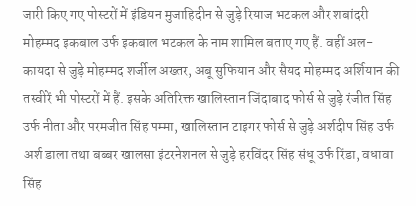जारी किए गए पोस्टरों में इंडियन मुजाहिदीन से जुड़े रियाज भटकल और शबांदरी मोहम्मद इकबाल उर्फ इकबाल भटकल के नाम शामिल बताए गए हैं. वहीं अल-कायदा से जुड़े मोहम्मद शर्जील अख्तर, अबू सुफियान और सैयद मोहम्मद अर्शियान की तस्वीरें भी पोस्टरों में हैं. इसके अतिरिक्त खालिस्तान जिंदाबाद फोर्स से जुड़े रंजीत सिंह उर्फ नीता और परमजीत सिंह पम्मा, खालिस्तान टाइगर फोर्स से जुड़े अर्शदीप सिंह उर्फ अर्श डाला तथा बब्बर खालसा इंटरनेशनल से जुड़े हरविंदर सिंह संधू उर्फ रिंडा, वधावा सिंह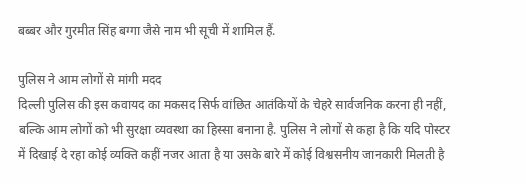बब्बर और गुरमीत सिंह बग्गा जैसे नाम भी सूची में शामिल हैं.

पुलिस ने आम लोगों से मांगी मदद
दिल्ली पुलिस की इस कवायद का मकसद सिर्फ वांछित आतंकियों के चेहरे सार्वजनिक करना ही नहीं, बल्कि आम लोगों को भी सुरक्षा व्यवस्था का हिस्सा बनाना है. पुलिस ने लोगों से कहा है कि यदि पोस्टर में दिखाई दे रहा कोई व्यक्ति कहीं नजर आता है या उसके बारे में कोई विश्वसनीय जानकारी मिलती है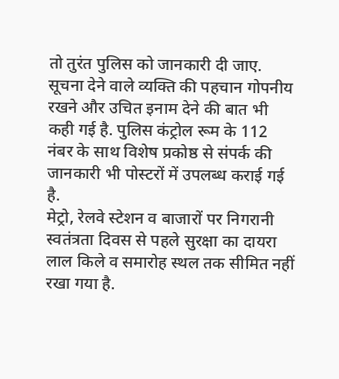तो तुरंत पुलिस को जानकारी दी जाए. सूचना देने वाले व्यक्ति की पहचान गोपनीय रखने और उचित इनाम देने की बात भी कही गई है. पुलिस कंट्रोल रूम के 112 नंबर के साथ विशेष प्रकोष्ठ से संपर्क की जानकारी भी पोस्टरों में उपलब्ध कराई गई है.
मेट्रो, रेलवे स्टेशन व बाजारों पर निगरानी
स्वतंत्रता दिवस से पहले सुरक्षा का दायरा लाल किले व समारोह स्थल तक सीमित नहीं रखा गया है.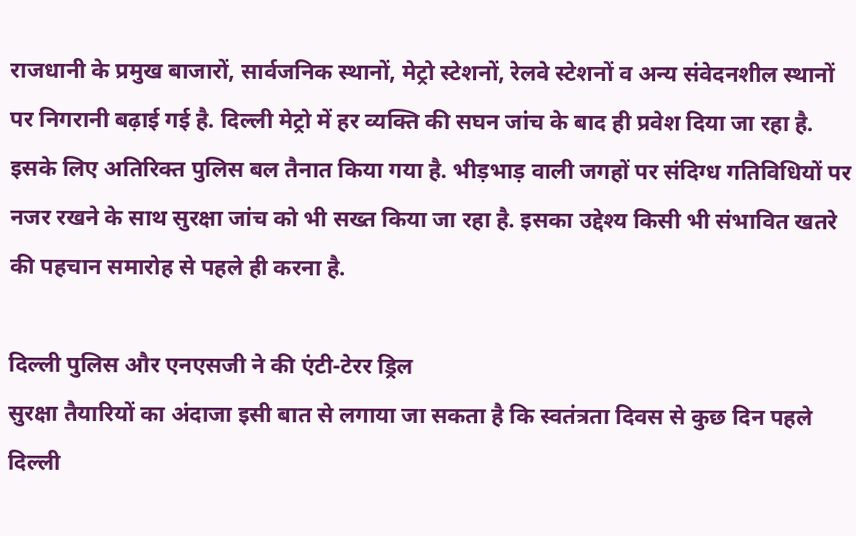राजधानी के प्रमुख बाजारों, सार्वजनिक स्थानों, मेट्रो स्टेशनों, रेलवे स्टेशनों व अन्य संवेदनशील स्थानों पर निगरानी बढ़ाई गई है. दिल्ली मेट्रो में हर व्यक्ति की सघन जांच के बाद ही प्रवेश दिया जा रहा है. इसके लिए अतिरिक्त पुलिस बल तैनात किया गया है. भीड़भाड़ वाली जगहों पर संदिग्ध गतिविधियों पर नजर रखने के साथ सुरक्षा जांच को भी सख्त किया जा रहा है. इसका उद्देश्य किसी भी संभावित खतरे की पहचान समारोह से पहले ही करना है.

दिल्ली पुलिस और एनएसजी ने की एंटी-टेरर ड्रिल
सुरक्षा तैयारियों का अंदाजा इसी बात से लगाया जा सकता है कि स्वतंत्रता दिवस से कुछ दिन पहले दिल्ली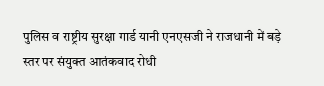पुलिस व राष्ट्रीय सुरक्षा गार्ड यानी एनएसजी ने राजधानी में बड़े स्तर पर संयुक्त आतंकवाद रोधी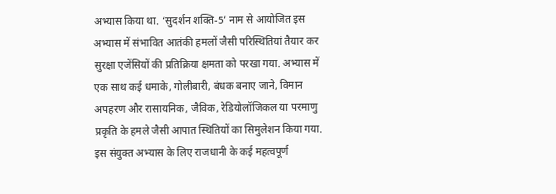अभ्यास किया था. ‘सुदर्शन शक्ति-5’ नाम से आयोजित इस अभ्यास में संभावित आतंकी हमलों जैसी परिस्थितियां तैयार कर सुरक्षा एजेंसियों की प्रतिक्रिया क्षमता को परखा गया. अभ्यास में एक साथ कई धमाके, गोलीबारी, बंधक बनाए जाने, विमान अपहरण और रासायनिक, जैविक, रेडियोलॉजिकल या परमाणु प्रकृति के हमले जैसी आपात स्थितियों का सिमुलेशन किया गया.
इस संयुक्त अभ्यास के लिए राजधानी के कई महत्वपूर्ण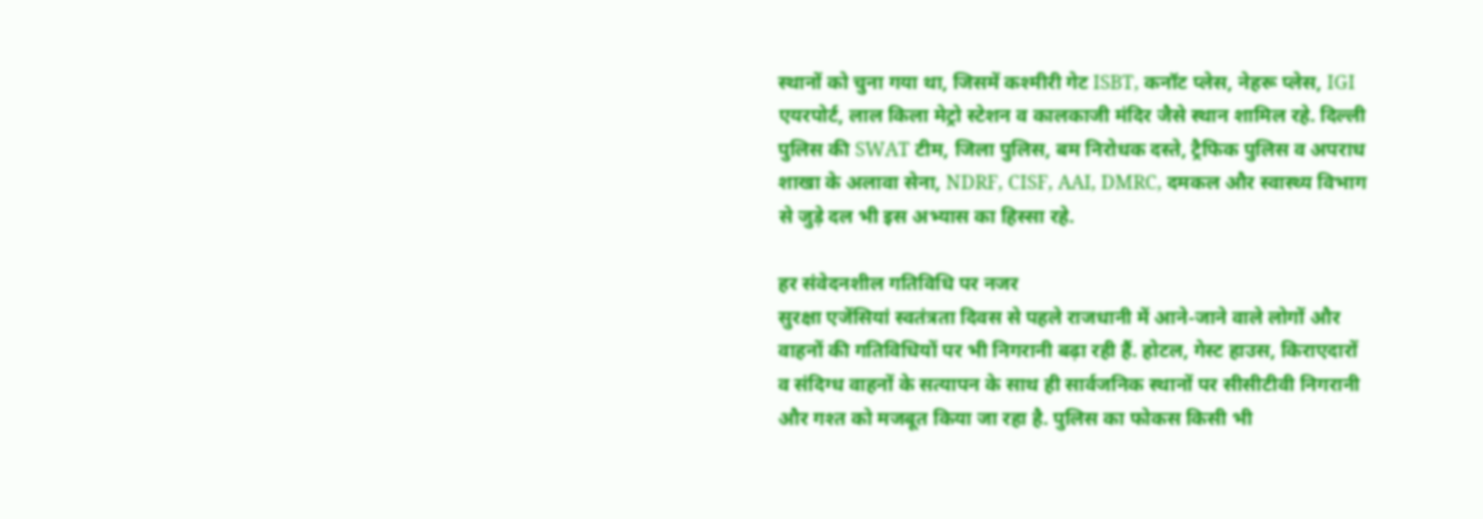स्थानों को चुना गया था, जिसमें कश्मीरी गेट ISBT, कनॉट प्लेस, नेहरू प्लेस, IGI एयरपोर्ट, लाल किला मेट्रो स्टेशन व कालकाजी मंदिर जैसे स्थान शामिल रहे. दिल्ली पुलिस की SWAT टीम, जिला पुलिस, बम निरोधक दस्ते, ट्रैफिक पुलिस व अपराध शाखा के अलावा सेना, NDRF, CISF, AAI, DMRC, दमकल और स्वास्थ्य विभाग से जुड़े दल भी इस अभ्यास का हिस्सा रहे.

हर संवेदनशील गतिविधि पर नजर
सुरक्षा एजेंसियां स्वतंत्रता दिवस से पहले राजधानी में आने-जाने वाले लोगों और वाहनों की गतिविधियों पर भी निगरानी बढ़ा रही हैं. होटल, गेस्ट हाउस, किराएदारों व संदिग्ध वाहनों के सत्यापन के साथ ही सार्वजनिक स्थानों पर सीसीटीवी निगरानी और गश्त को मजबूत किया जा रहा है. पुलिस का फोकस किसी भी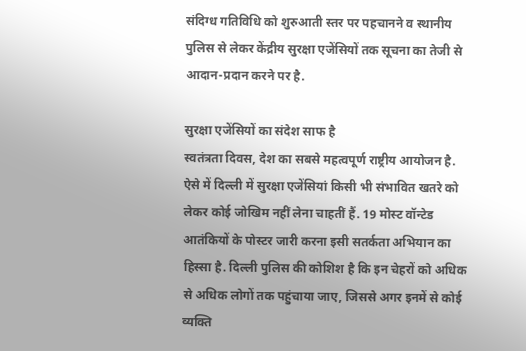संदिग्ध गतिविधि को शुरुआती स्तर पर पहचानने व स्थानीय पुलिस से लेकर केंद्रीय सुरक्षा एजेंसियों तक सूचना का तेजी से आदान-प्रदान करने पर है.

सुरक्षा एजेंसियों का संदेश साफ है
स्वतंत्रता दिवस, देश का सबसे महत्वपूर्ण राष्ट्रीय आयोजन है. ऐसे में दिल्ली में सुरक्षा एजेंसियां किसी भी संभावित खतरे को लेकर कोई जोखिम नहीं लेना चाहतीं हैं. 19 मोस्ट वॉन्टेड आतंकियों के पोस्टर जारी करना इसी सतर्कता अभियान का हिस्सा है. दिल्ली पुलिस की कोशिश है कि इन चेहरों को अधिक से अधिक लोगों तक पहुंचाया जाए, जिससे अगर इनमें से कोई व्यक्ति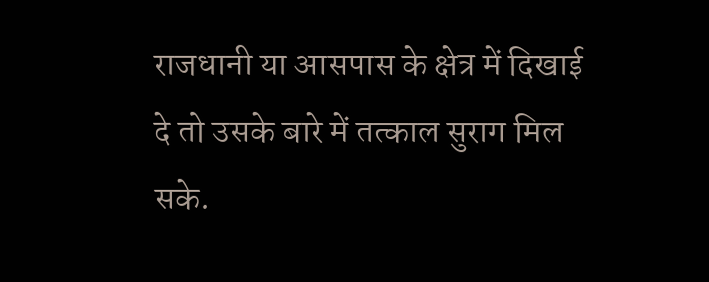राजधानी या आसपास के क्षेत्र में दिखाई दे तो उसके बारे में तत्काल सुराग मिल सके.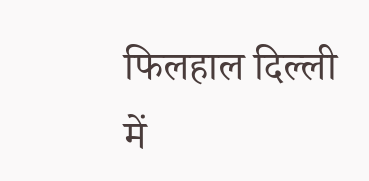फिलहाल दिल्ली में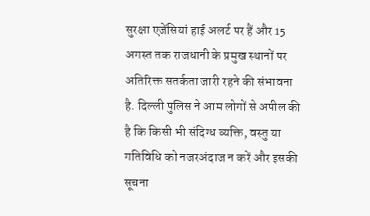सुरक्षा एजेंसियां हाई अलर्ट पर हैं और 15 अगस्त तक राजधानी के प्रमुख स्थानों पर अतिरिक्त सतर्कता जारी रहने की संभावना है. दिल्ली पुलिस ने आम लोगों से अपील की है कि किसी भी संदिग्ध व्यक्ति, वस्तु या गतिविधि को नजरअंदाज न करें और इसकी सूचना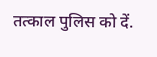तत्काल पुलिस को दें.